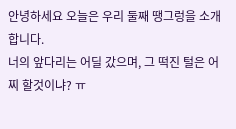안녕하세요 오늘은 우리 둘째 땡그렁을 소개 합니다.
너의 앞다리는 어딜 갔으며, 그 떡진 털은 어찌 할것이냐? ㅠ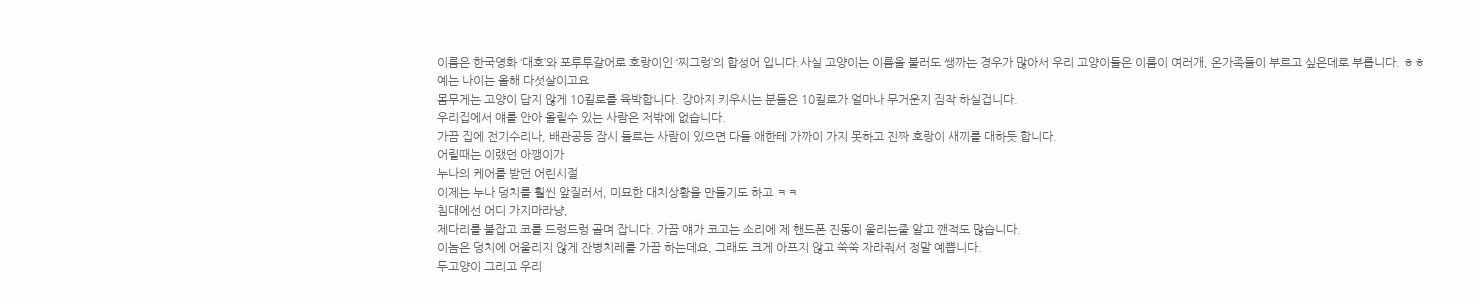이름은 한국영화 ‘대호’와 포루투갈어로 호랑이인 ‘찌그렁’의 합성어 입니다.사실 고양이는 이름을 불러도 쌩까는 경우가 많아서 우리 고양이들은 이름이 여러개, 온가족들이 부르고 싶은데로 부릅니다. ㅎㅎ
예는 나이는 올해 다섯살이고요
몸무게는 고양이 답지 않게 10킬로를 육박합니다. 강아지 키우시는 분들은 10킬로가 얼마나 무거운지 짐작 하실겁니다.
우리집에서 얘를 안아 올릴수 있는 사람은 저밖에 없습니다.
가끔 집에 전기수리나, 배관공등 잠시 들르는 사람이 있으면 다들 애한테 가까이 가지 못하고 진짜 호랑이 새끼를 대하듯 합니다.
어릴때는 이랬던 아깽이가
누나의 케어를 받던 어린시절
이제는 누나 덩치를 훨씬 앞질러서, 미묘한 대치상황을 만들기도 하고 ㅋㅋ
침대에선 어디 가지마라냥,
제다리를 붙잡고 코를 드렁드렁 골며 잡니다. 가끔 얘가 코고는 소리에 제 핸드폰 진동이 울리는줄 알고 깬적도 많습니다.
이놈은 덩치에 어울리지 않게 잔병치레를 가끔 하는데요, 그래도 크게 아프지 않고 쑥쑥 자라줘서 정말 예쁩니다.
두고양이 그리고 우리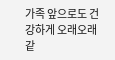가족 앞으로도 건강하게 오래오래 같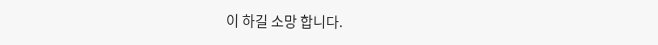이 하길 소망 합니다.